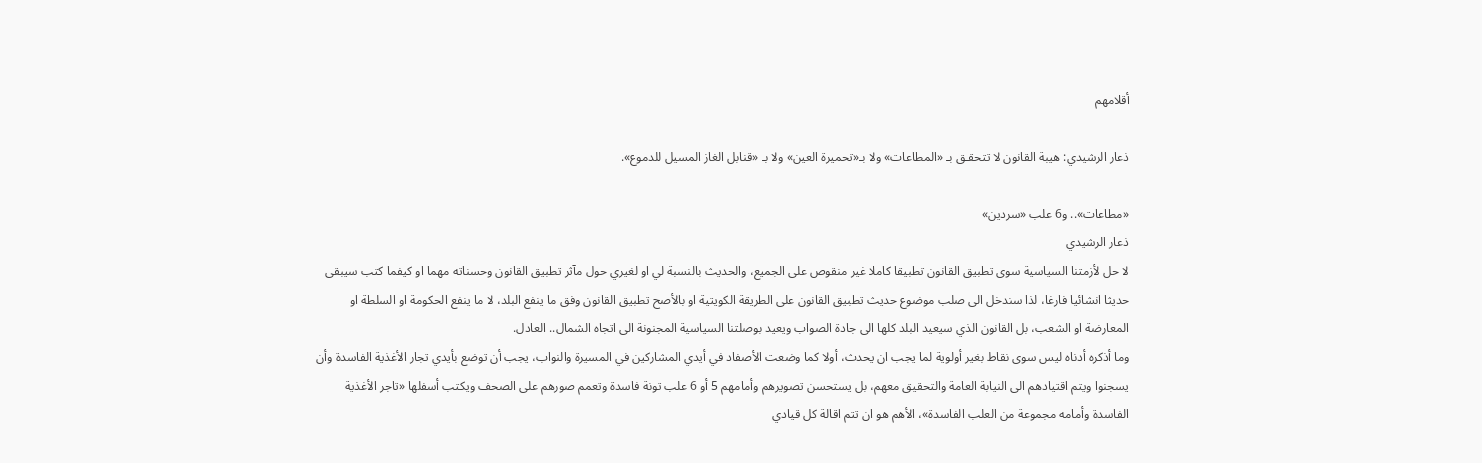أقلامهم

ذعار الرشيدي: هيبة القانون لا تتحقـق بـ «المطاعات» ولا بـ«تحميرة العين» ولا بـ «قنابل الغاز المسيل للدموع».

«مطاعات».. و6 علب «سردين»
ذعار الرشيدي
لا حل لأزمتنا السياسية سوى تطبيق القانون تطبيقا كاملا غير منقوص على الجميع، والحديث بالنسبة لي او لغيري حول مآثر تطبيق القانون وحسناته مهما او كيفما كتب سيبقى حديثا انشائيا فارغا، لذا سندخل الى صلب موضوع حديث تطبيق القانون على الطريقة الكويتية او بالأصح تطبيق القانون وفق ما ينفع البلد، لا ما ينفع الحكومة او السلطة او المعارضة او الشعب، بل القانون الذي سيعيد البلد كلها الى جادة الصواب ويعيد بوصلتنا السياسية المجنونة الى اتجاه الشمال.. العادل.
وما أذكره أدناه ليس سوى نقاط بغير أولوية لما يجب ان يحدث، أولا كما وضعت الأصفاد في أيدي المشاركين في المسيرة والنواب، يجب أن توضع بأيدي تجار الأغذية الفاسدة وأن يسجنوا ويتم اقتيادهم الى النيابة العامة والتحقيق معهم، بل يستحسن تصويرهم وأمامهم 5 أو 6 علب تونة فاسدة وتعمم صورهم على الصحف ويكتب أسفلها «تاجر الأغذية الفاسدة وأمامه مجموعة من العلب الفاسدة»، الأهم هو ان تتم اقالة كل قيادي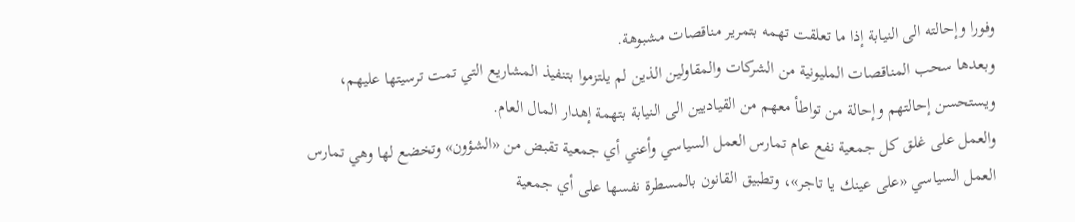وفورا وإحالته الى النيابة إذا ما تعلقت تهمه بتمرير مناقصات مشبوهة.
وبعدها سحب المناقصات المليونية من الشركات والمقاولين الذين لم يلتزموا بتنفيذ المشاريع التي تمت ترسيتها عليهم، ويستحسن إحالتهم وإحالة من تواطأ معهم من القياديين الى النيابة بتهمة إهدار المال العام.
والعمل على غلق كل جمعية نفع عام تمارس العمل السياسي وأعني أي جمعية تقبض من «الشؤون» وتخضع لها وهي تمارس العمل السياسي «على عينك يا تاجر»، وتطبيق القانون بالمسطرة نفسها على أي جمعية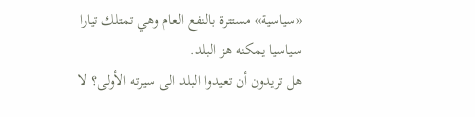«سياسية» مستترة بالنفع العام وهي تمتلك تيارا سياسيا يمكنه هز البلد.
هل تريدون أن تعيدوا البلد الى سيرته الأولى؟ لا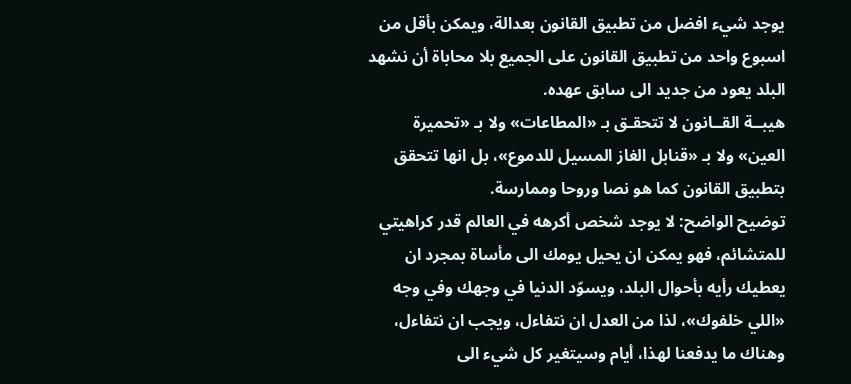يوجد شيء افضل من تطبيق القانون بعدالة، ويمكن بأقل من اسبوع واحد من تطبيق القانون على الجميع بلا محاباة أن نشهد البلد يعود من جديد الى سابق عهده.
هيبــة القــانون لا تتحقـق بـ «المطاعات» ولا بـ «تحميرة العين» ولا بـ «قنابل الغاز المسيل للدموع»، بل انها تتحقق بتطبيق القانون كما هو نصا وروحا وممارسة.
توضيح الواضح: لا يوجد شخص أكرهه في العالم قدر كراهيتي للمتشائم، فهو يمكن ان يحيل يومك الى مأساة بمجرد ان يعطيك رأيه بأحوال البلد، ويسوّد الدنيا في وجهك وفي وجه «اللي خلفوك»، لذا من العدل ان نتفاءل، ويجب ان نتفاءل، وهناك ما يدفعنا لهذا، أيام وسيتغير كل شيء الى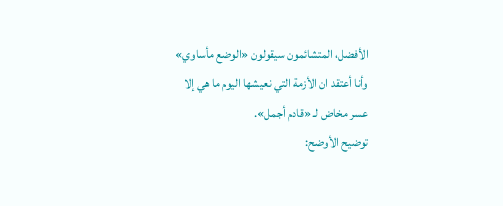الأفضل، المتشائمون سيقولون «الوضع مأساوي» وأنا أعتقد ان الأزمة التي نعيشها اليوم ما هي إلا عسر مخاض لـ «قادم أجمل».
توضيح الأوضح: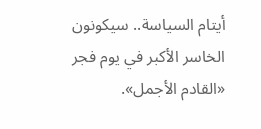أيتام السياسة.. سيكونون الخاسر الأكبر في يوم فجر «القادم الأجمل».